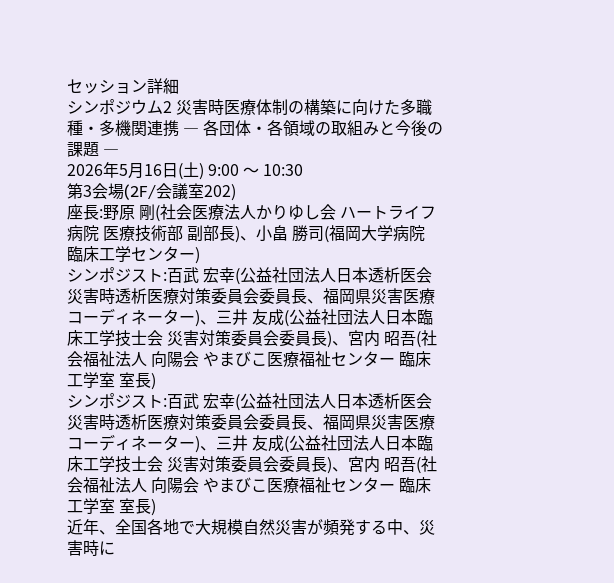セッション詳細
シンポジウム2 災害時医療体制の構築に向けた多職種・多機関連携 ― 各団体・各領域の取組みと今後の課題 ―
2026年5月16日(土) 9:00 〜 10:30
第3会場(2F/会議室202)
座長:野原 剛(社会医療法人かりゆし会 ハートライフ病院 医療技術部 副部長)、小畠 勝司(福岡大学病院 臨床工学センター)
シンポジスト:百武 宏幸(公益社団法人日本透析医会災害時透析医療対策委員会委員長、福岡県災害医療コーディネーター)、三井 友成(公益社団法人日本臨床工学技士会 災害対策委員会委員長)、宮内 昭吾(社会福祉法人 向陽会 やまびこ医療福祉センター 臨床工学室 室長)
シンポジスト:百武 宏幸(公益社団法人日本透析医会災害時透析医療対策委員会委員長、福岡県災害医療コーディネーター)、三井 友成(公益社団法人日本臨床工学技士会 災害対策委員会委員長)、宮内 昭吾(社会福祉法人 向陽会 やまびこ医療福祉センター 臨床工学室 室長)
近年、全国各地で大規模自然災害が頻発する中、災害時に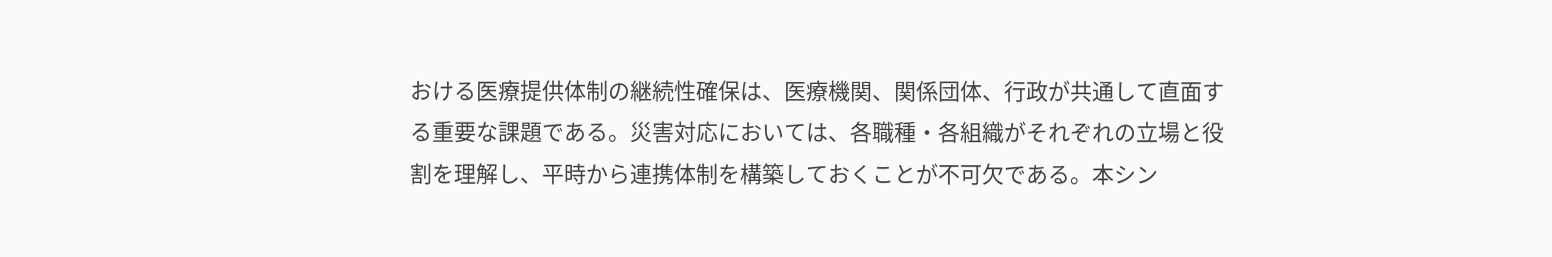おける医療提供体制の継続性確保は、医療機関、関係団体、行政が共通して直面する重要な課題である。災害対応においては、各職種・各組織がそれぞれの立場と役割を理解し、平時から連携体制を構築しておくことが不可欠である。本シン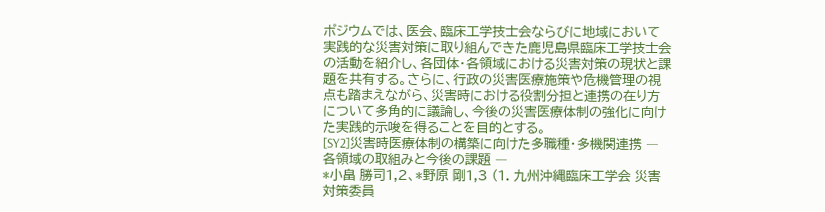ポジウムでは、医会、臨床工学技士会ならびに地域において実践的な災害対策に取り組んできた鹿児島県臨床工学技士会の活動を紹介し、各団体・各領域における災害対策の現状と課題を共有する。さらに、行政の災害医療施策や危機管理の視点も踏まえながら、災害時における役割分担と連携の在り方について多角的に議論し、今後の災害医療体制の強化に向けた実践的示唆を得ることを目的とする。
[SY2]災害時医療体制の構築に向けた多職種・多機関連携 ― 各領域の取組みと今後の課題 ―
*小畠 勝司1,2、*野原 剛1,3 (1. 九州沖縄臨床工学会 災害対策委員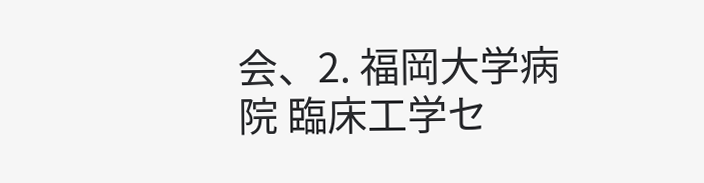会、2. 福岡大学病院 臨床工学セ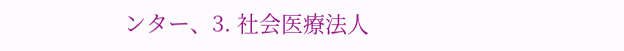ンター、3. 社会医療法人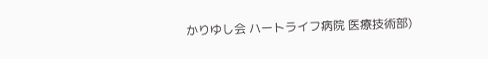かりゆし会 ハートライフ病院 医療技術部)